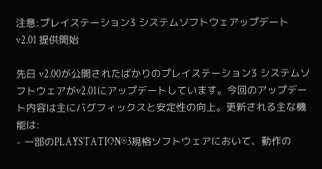注意:プレイステーション3 システムソフトウェアップデート v2.01 提供開始

先日 v2.00が公開されたばかりのプレイステーション3 システムソフトウェアがv2.01にアップデートしています。今回のアップデート内容は主にバグフィックスと安定性の向上。更新される主な機能は:
- 一部のPLAYSTATION®3規格ソフトウェアにおいて、動作の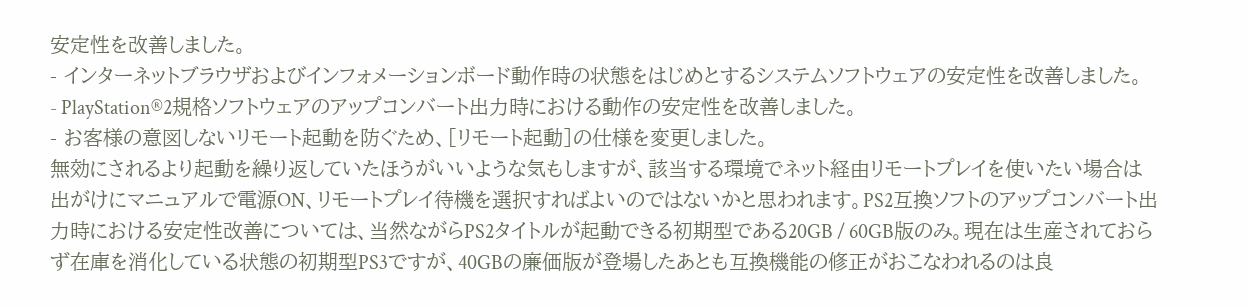安定性を改善しました。
- インターネットブラウザおよびインフォメーションボード動作時の状態をはじめとするシステムソフトウェアの安定性を改善しました。
- PlayStation®2規格ソフトウェアのアップコンバート出力時における動作の安定性を改善しました。
- お客様の意図しないリモート起動を防ぐため、[リモート起動]の仕様を変更しました。
無効にされるより起動を繰り返していたほうがいいような気もしますが、該当する環境でネット経由リモートプレイを使いたい場合は出がけにマニュアルで電源ON、リモートプレイ待機を選択すればよいのではないかと思われます。PS2互換ソフトのアップコンバート出力時における安定性改善については、当然ながらPS2タイトルが起動できる初期型である20GB / 60GB版のみ。現在は生産されておらず在庫を消化している状態の初期型PS3ですが、40GBの廉価版が登場したあとも互換機能の修正がおこなわれるのは良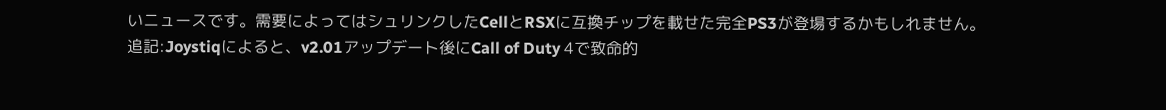いニュースです。需要によってはシュリンクしたCellとRSXに互換チップを載せた完全PS3が登場するかもしれません。
追記:Joystiqによると、v2.01アップデート後にCall of Duty 4で致命的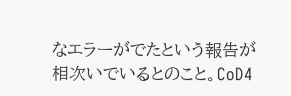なエラーがでたという報告が相次いでいるとのこと。CoD4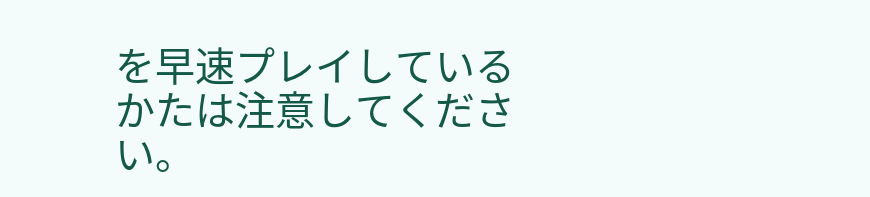を早速プレイしているかたは注意してください。